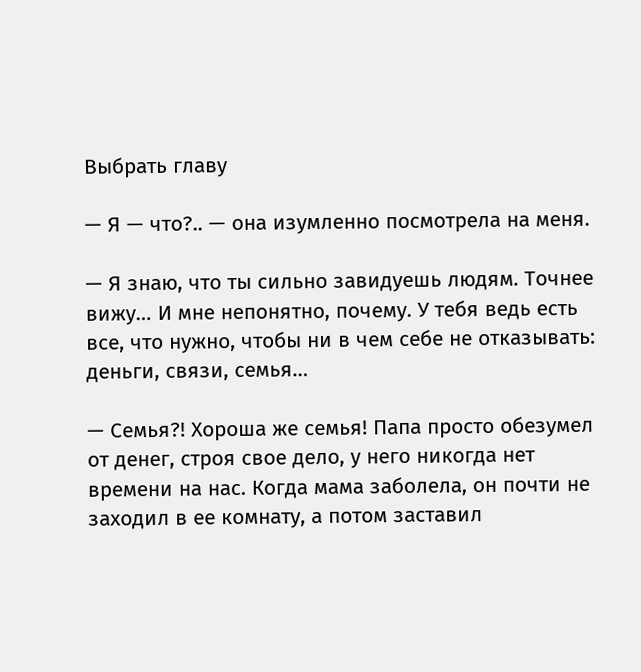Выбрать главу

— Я — что?.. — она изумленно посмотрела на меня.

— Я знаю, что ты сильно завидуешь людям. Точнее вижу… И мне непонятно, почему. У тебя ведь есть все, что нужно, чтобы ни в чем себе не отказывать: деньги, связи, семья…

— Семья?! Хороша же семья! Папа просто обезумел от денег, строя свое дело, у него никогда нет времени на нас. Когда мама заболела, он почти не заходил в ее комнату, а потом заставил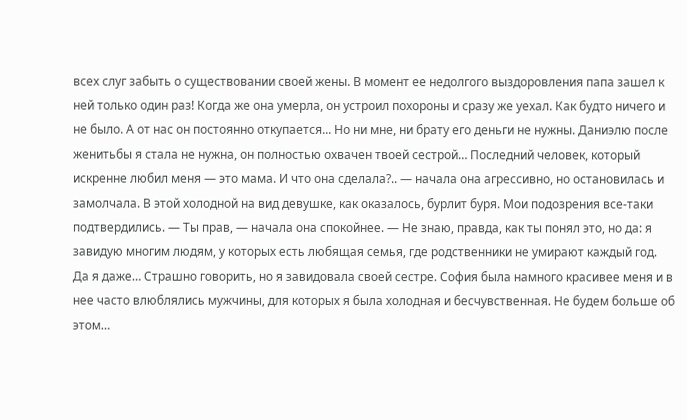всех слуг забыть о существовании своей жены. В момент ее недолгого выздоровления папа зашел к ней только один раз! Когда же она умерла, он устроил похороны и сразу же уехал. Как будто ничего и не было. А от нас он постоянно откупается... Но ни мне, ни брату его деньги не нужны. Даниэлю после женитьбы я стала не нужна, он полностью охвачен твоей сестрой… Последний человек, который искренне любил меня — это мама. И что она сделала?.. — начала она агрессивно, но остановилась и замолчала. В этой холодной на вид девушке, как оказалось, бурлит буря. Мои подозрения все-таки подтвердились. — Ты прав, — начала она спокойнее. — Не знаю, правда, как ты понял это, но да: я завидую многим людям, у которых есть любящая семья, где родственники не умирают каждый год. Да я даже… Страшно говорить, но я завидовала своей сестре. София была намного красивее меня и в нее часто влюблялись мужчины, для которых я была холодная и бесчувственная. Не будем больше об этом…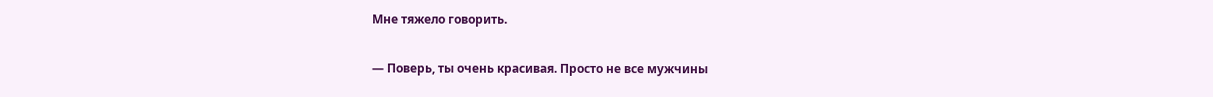Мне тяжело говорить.

— Поверь, ты очень красивая. Просто не все мужчины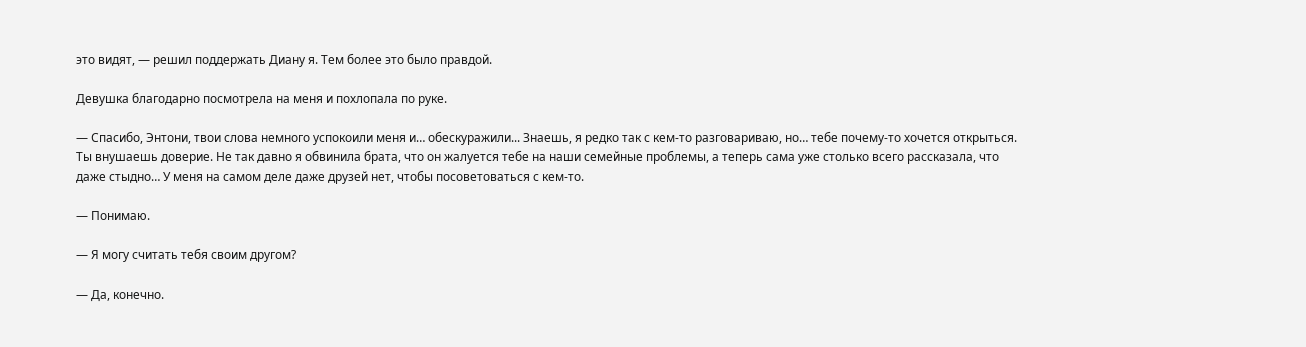это видят, — решил поддержать Диану я. Тем более это было правдой.

Девушка благодарно посмотрела на меня и похлопала по руке.

— Спасибо, Энтони, твои слова немного успокоили меня и… обескуражили... Знаешь, я редко так с кем-то разговариваю, но… тебе почему-то хочется открыться. Ты внушаешь доверие. Не так давно я обвинила брата, что он жалуется тебе на наши семейные проблемы, а теперь сама уже столько всего рассказала, что даже стыдно… У меня на самом деле даже друзей нет, чтобы посоветоваться с кем-то.

— Понимаю.

— Я могу считать тебя своим другом?

— Да, конечно.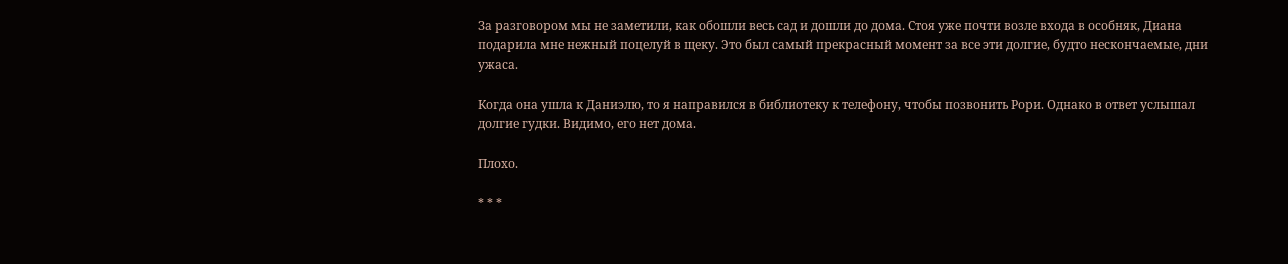За разговором мы не заметили, как обошли весь сад и дошли до дома. Стоя уже почти возле входа в особняк, Диана подарила мне нежный поцелуй в щеку. Это был самый прекрасный момент за все эти долгие, будто нескончаемые, дни ужаса.

Когда она ушла к Даниэлю, то я направился в библиотеку к телефону, чтобы позвонить Рори. Однако в ответ услышал долгие гудки. Видимо, его нет дома.

Плохо.

* * *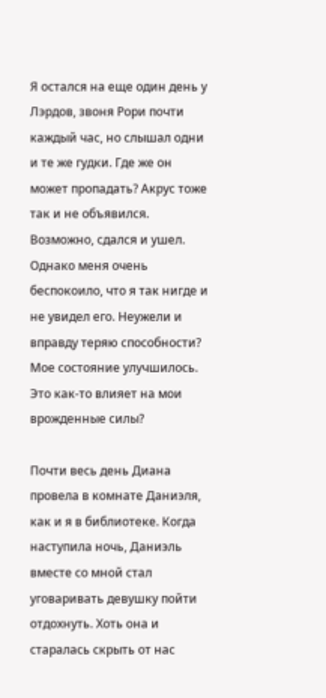Я остался на еще один день у Лэрдов, звоня Рори почти каждый час, но слышал одни и те же гудки. Где же он может пропадать? Акрус тоже так и не объявился. Возможно, сдался и ушел. Однако меня очень беспокоило, что я так нигде и не увидел его. Неужели и вправду теряю способности? Мое состояние улучшилось. Это как-то влияет на мои врожденные силы?

Почти весь день Диана провела в комнате Даниэля, как и я в библиотеке. Когда наступила ночь, Даниэль вместе со мной стал уговаривать девушку пойти отдохнуть. Хоть она и старалась скрыть от нас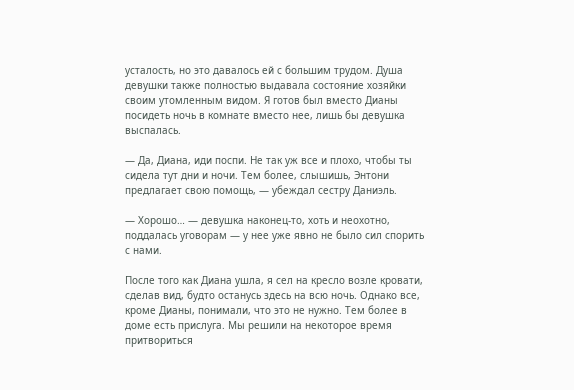усталость, но это давалось ей с большим трудом. Душа девушки также полностью выдавала состояние хозяйки своим утомленным видом. Я готов был вместо Дианы посидеть ночь в комнате вместо нее, лишь бы девушка выспалась.

— Да, Диана, иди поспи. Не так уж все и плохо, чтобы ты сидела тут дни и ночи. Тем более, слышишь, Энтони предлагает свою помощь, — убеждал сестру Даниэль.

— Хорошо… — девушка наконец-то, хоть и неохотно, поддалась уговорам — у нее уже явно не было сил спорить с нами.

После того как Диана ушла, я сел на кресло возле кровати, сделав вид, будто останусь здесь на всю ночь. Однако все, кроме Дианы, понимали, что это не нужно. Тем более в доме есть прислуга. Мы решили на некоторое время притвориться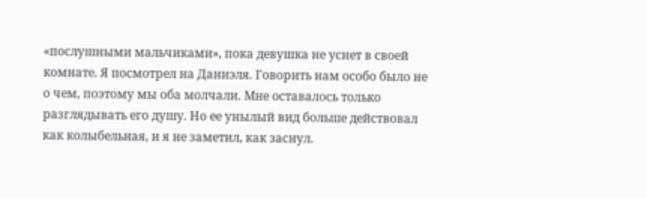«послушными мальчиками», пока девушка не уснет в своей комнате. Я посмотрел на Даниэля. Говорить нам особо было не о чем, поэтому мы оба молчали. Мне оставалось только разглядывать его душу. Но ее унылый вид больше действовал как колыбельная, и я не заметил, как заснул.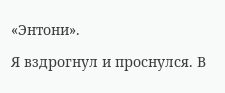«Энтони».

Я вздрогнул и проснулся. В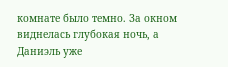комнате было темно. За окном виднелась глубокая ночь, а Даниэль уже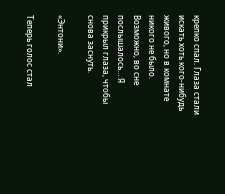крепко спал. Глаза стали искать хоть кого-нибудь живого, но в комнате никого не было. Возможно, во сне послышалось… Я прикрыл глаза, чтобы снова заснуть.

«Энтони».

Теперь голос стал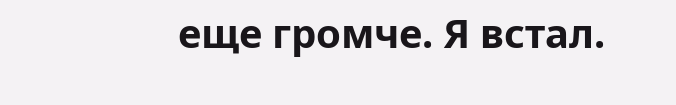еще громче. Я встал.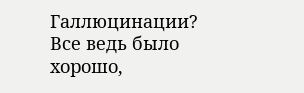Галлюцинации? Все ведь было хорошо,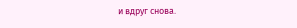и вдруг снова.